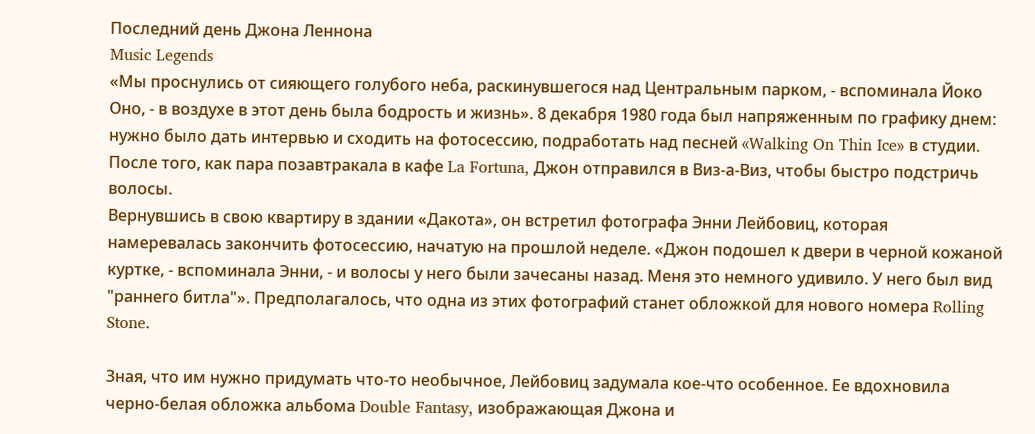Последний день Джона Леннона
Music Legends
«Мы проснулись от сияющего голубого неба, раскинувшегося над Центральным парком, - вспоминала Йоко Оно, - в воздухе в этот день была бодрость и жизнь». 8 декабря 1980 года был напряженным по графику днем: нужно было дать интервью и сходить на фотосессию, подработать над песней «Walking On Thin Ice» в студии. После того, как пара позавтракала в кафе La Fortuna, Джон отправился в Виз-а-Виз, чтобы быстро подстричь волосы.
Вернувшись в свою квартиру в здании «Дакота», он встретил фотографа Энни Лейбовиц, которая намеревалась закончить фотосессию, начатую на прошлой неделе. «Джон подошел к двери в черной кожаной куртке, - вспоминала Энни, - и волосы у него были зачесаны назад. Меня это немного удивило. У него был вид "раннего битла"». Предполагалось, что одна из этих фотографий станет обложкой для нового номера Rolling Stone.

Зная, что им нужно придумать что-то необычное, Лейбовиц задумала кое-что особенное. Ее вдохновила черно-белая обложка альбома Double Fantasy, изображающая Джона и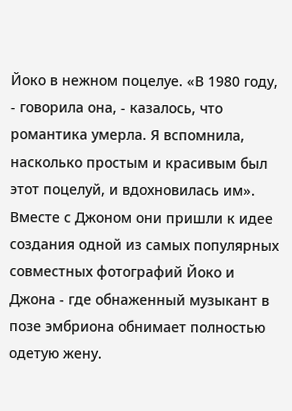Йоко в нежном поцелуе. «В 1980 году, - говорила она, - казалось, что романтика умерла. Я вспомнила, насколько простым и красивым был этот поцелуй, и вдохновилась им». Вместе с Джоном они пришли к идее создания одной из самых популярных совместных фотографий Йоко и Джона - где обнаженный музыкант в позе эмбриона обнимает полностью одетую жену.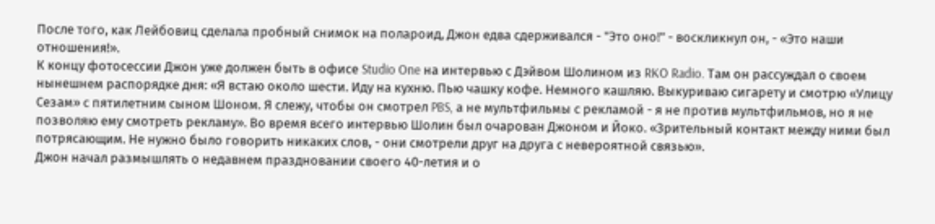После того, как Лейбовиц сделала пробный снимок на полароид, Джон едва сдерживался - "Это оно!" - воскликнул он, - «Это наши отношения!».
К концу фотосессии Джон уже должен быть в офисе Studio One на интервью с Дэйвом Шолином из RKO Radio. Там он рассуждал о своем нынешнем распорядке дня: «Я встаю около шести. Иду на кухню. Пью чашку кофе. Немного кашляю. Выкуриваю сигарету и смотрю «Улицу Сезам» с пятилетним сыном Шоном. Я слежу, чтобы он смотрел PBS, а не мультфильмы с рекламой - я не против мультфильмов, но я не позволяю ему смотреть рекламу». Во время всего интервью Шолин был очарован Джоном и Йоко. «Зрительный контакт между ними был потрясающим. Не нужно было говорить никаких слов, - они смотрели друг на друга с невероятной связью».
Джон начал размышлять о недавнем праздновании своего 40-летия и о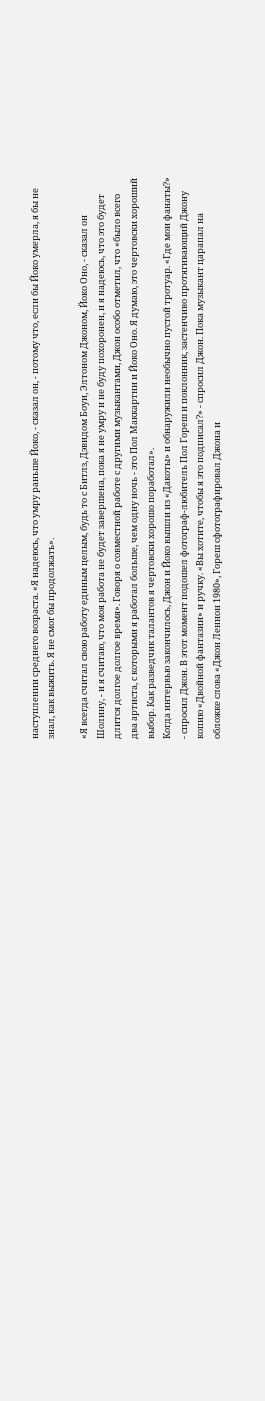наступлении среднего возраста. «Я надеюсь, что умру раньше Йоко, - сказал он, - потому что, если бы Йоко умерла, я бы не знал, как выжить. Я не смог бы продолжать».

«Я всегда считал свою работу единым целым, будь то с Битлз, Дэвидом Боуи, Элтоном Джоном, Йоко Оно, - сказал он Шолину, - и я считаю, что моя работа не будет завершена, пока я не умру и не буду похоронен, и я надеюсь, что это будет длится долгое долгое время». Говоря о совместной работе с другими музыкантами, Джон особо отметил, что «было всего два артиста, с которыми я работал больше, чем одну ночь - это Пол Маккартни и Йоко Оно. Я думаю, это чертовски хороший выбор. Как разведчик талантов я чертовски хорошо поработал».
Когда интервью закончилось, Джон и Йоко вышли из «Дакоты» и обнаружили необычно пустой тротуар. «Где мои фанаты?» - спросил Джон. В этот момент подошел фотограф-любитель Пол Гореш и поклонник, застенчиво протягивающий Джону копию «Двойной фантазии» и ручку. «Вы хотите, чтобы я это подписал?» - спросил Джон. Пока музыкант царапал на обложке слова «Джон Леннон 1980», Гореш сфотографировал Джона и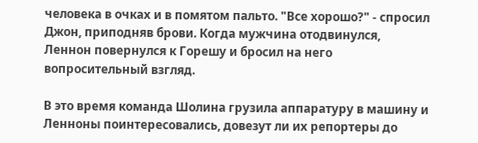человека в очках и в помятом пальто. "Все хорошо?" - спросил Джон, приподняв брови. Когда мужчина отодвинулся, Леннон повернулся к Горешу и бросил на него вопросительный взгляд.

В это время команда Шолина грузила аппаратуру в машину и Ленноны поинтересовались, довезут ли их репортеры до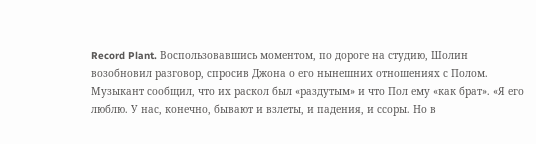Record Plant. Воспользовавшись моментом, по дороге на студию, Шолин возобновил разговор, спросив Джона о его нынешних отношениях с Полом. Музыкант сообщил, что их раскол был «раздутым» и что Пол ему «как брат». «Я его люблю. У нас, конечно, бывают и взлеты, и падения, и ссоры. Но в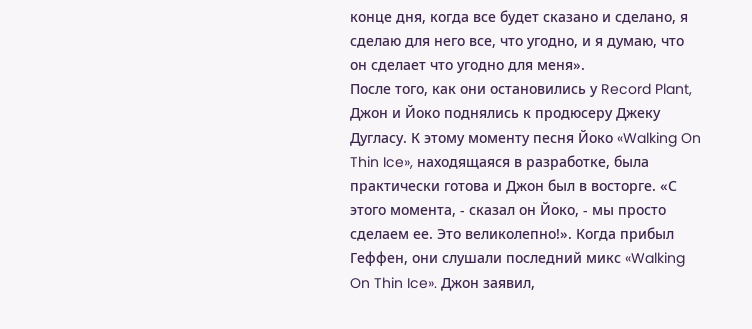конце дня, когда все будет сказано и сделано, я сделаю для него все, что угодно, и я думаю, что он сделает что угодно для меня».
После того, как они остановились у Record Plant, Джон и Йоко поднялись к продюсеру Джеку Дугласу. К этому моменту песня Йоко «Walking On Thin Ice», находящаяся в разработке, была практически готова и Джон был в восторге. «С этого момента, - сказал он Йоко, - мы просто сделаем ее. Это великолепно!». Когда прибыл Геффен, они слушали последний микс «Walking On Thin Ice». Джон заявил,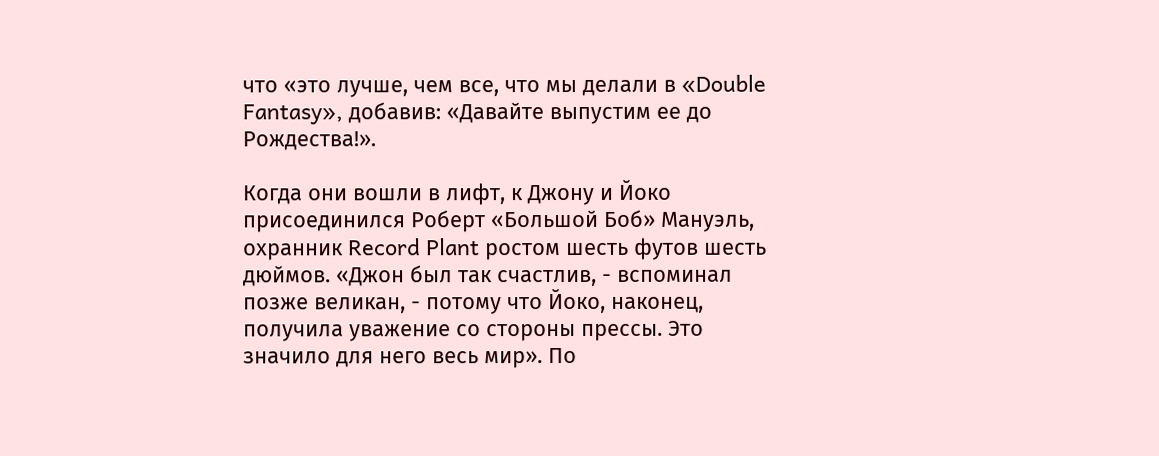что «это лучше, чем все, что мы делали в «Double Fantasy», добавив: «Давайте выпустим ее до Рождества!».

Когда они вошли в лифт, к Джону и Йоко присоединился Роберт «Большой Боб» Мануэль, охранник Record Plant ростом шесть футов шесть дюймов. «Джон был так счастлив, - вспоминал позже великан, - потому что Йоко, наконец, получила уважение со стороны прессы. Это значило для него весь мир». По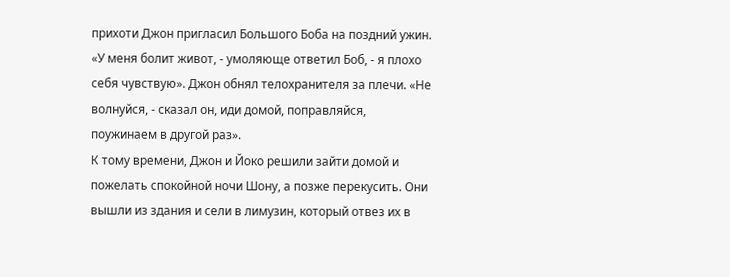прихоти Джон пригласил Большого Боба на поздний ужин. «У меня болит живот, - умоляюще ответил Боб, - я плохо себя чувствую». Джон обнял телохранителя за плечи. «Не волнуйся, - сказал он, иди домой, поправляйся, поужинаем в другой раз».
К тому времени, Джон и Йоко решили зайти домой и пожелать спокойной ночи Шону, а позже перекусить. Они вышли из здания и сели в лимузин, который отвез их в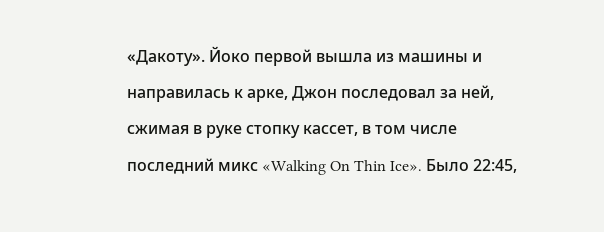«Дакоту». Йоко первой вышла из машины и направилась к арке, Джон последовал за ней, сжимая в руке стопку кассет, в том числе последний микс «Walking On Thin Ice». Было 22:45,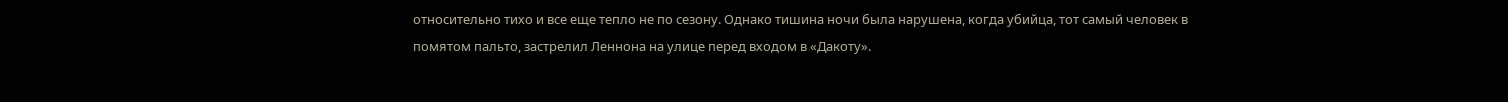относительно тихо и все еще тепло не по сезону. Однако тишина ночи была нарушена, когда убийца, тот самый человек в помятом пальто, застрелил Леннона на улице перед входом в «Дакоту».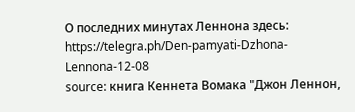О последних минутах Леннона здесь: https://telegra.ph/Den-pamyati-Dzhona-Lennona-12-08
source: книга Кеннета Вомака "Джон Леннон,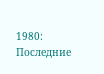1980: Последние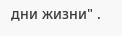дни жизни" .